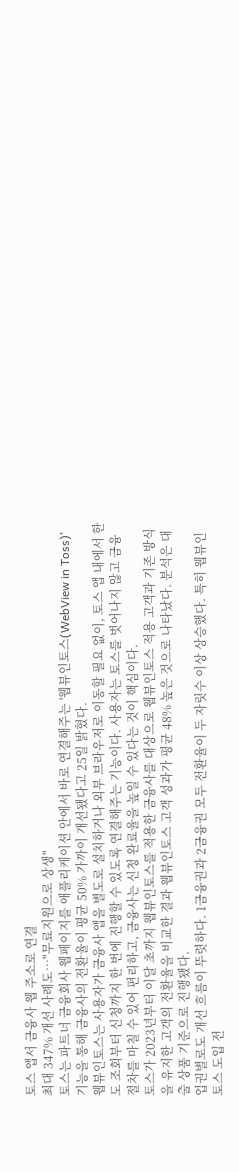토스 앱서 금융사 웹 주소로 연결
최대 347% 개선 사례도…"무료지원으로 상생"
토스는 파트너 금융회사 웹페이지를 애플리케이션 안에서 바로 연결해주는 '웹뷰인토스(WebView in Toss)' 기능을 통해 금융사의 전환율이 평균 50% 가까이 개선됐다고 25일 밝혔다.
웹뷰인토스는 사용자가 금융사 앱을 별도로 설치하거나 외부 브라우저로 이동할 필요 없이, 토스 앱 내에서 한도 조회부터 신청까지 한 번에 진행할 수 있도록 연결해주는 기능이다. 사용자는 토스를 벗어나지 않고 금융 절차를 마칠 수 있어 편리하고, 금융사는 신청 완료율을 높일 수 있다는 것이 핵심이다.
토스가 2023년부터 이달 초까지 웹뷰인토스를 적용한 금융사를 대상으로 웹뷰인토스 적용 고객과 기존 방식을 유지한 고객의 전환율을 비교한 결과 웹뷰인토스 고객 성과가 평균 48% 높은 것으로 나타났다. 분석은 대출 상품 기준으로 진행됐다.
업권별로도 개선 흐름이 뚜렷하다. 1금융권과 2금융권 모두 전환율이 두 자릿수 이상 상승했다. 특히 웹뷰인토스 도입 전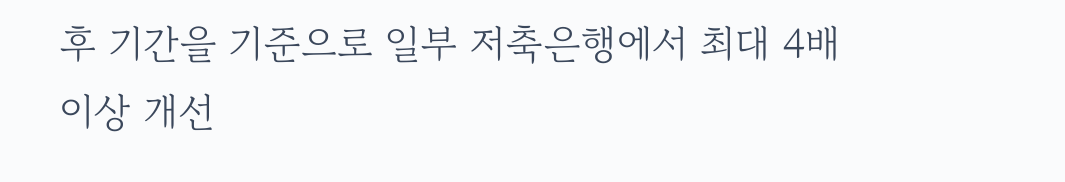후 기간을 기준으로 일부 저축은행에서 최대 4배 이상 개선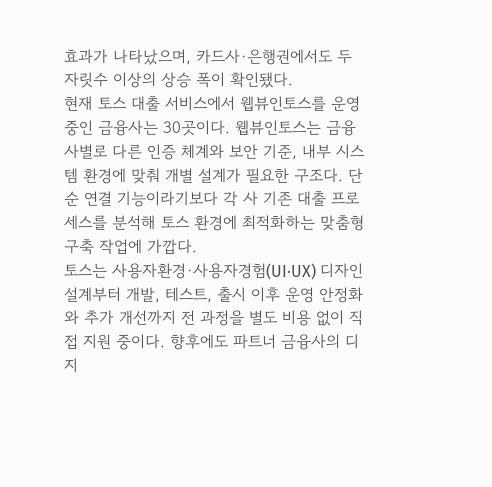효과가 나타났으며, 카드사·은행권에서도 두 자릿수 이상의 상승 폭이 확인됐다.
현재 토스 대출 서비스에서 웹뷰인토스를 운영 중인 금융사는 30곳이다. 웹뷰인토스는 금융사별로 다른 인증 체계와 보안 기준, 내부 시스템 환경에 맞춰 개별 설계가 필요한 구조다. 단순 연결 기능이라기보다 각 사 기존 대출 프로세스를 분석해 토스 환경에 최적화하는 맞춤형 구축 작업에 가깝다.
토스는 사용자환경·사용자경험(UI·UX) 디자인 설계부터 개발, 테스트, 출시 이후 운영 안정화와 추가 개선까지 전 과정을 별도 비용 없이 직접 지원 중이다. 향후에도 파트너 금융사의 디지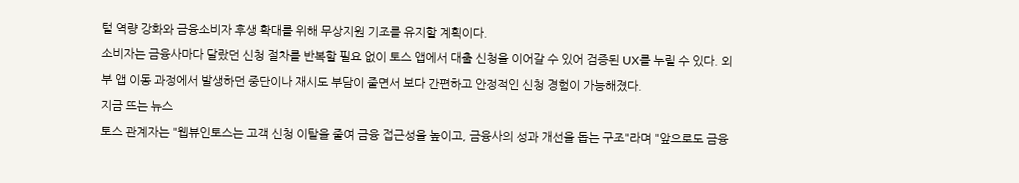털 역량 강화와 금융소비자 후생 확대를 위해 무상지원 기조를 유지할 계획이다.
소비자는 금융사마다 달랐던 신청 절차를 반복할 필요 없이 토스 앱에서 대출 신청을 이어갈 수 있어 검증된 UX를 누릴 수 있다. 외부 앱 이동 과정에서 발생하던 중단이나 재시도 부담이 줄면서 보다 간편하고 안정적인 신청 경험이 가능해졌다.
지금 뜨는 뉴스
토스 관계자는 "웹뷰인토스는 고객 신청 이탈을 줄여 금융 접근성을 높이고, 금융사의 성과 개선을 돕는 구조"라며 "앞으로도 금융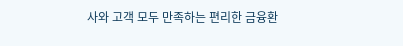사와 고객 모두 만족하는 편리한 금융환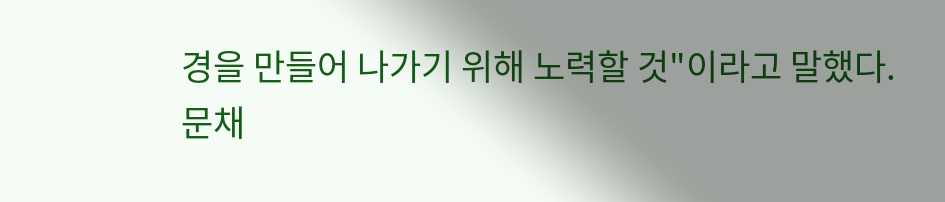경을 만들어 나가기 위해 노력할 것"이라고 말했다.
문채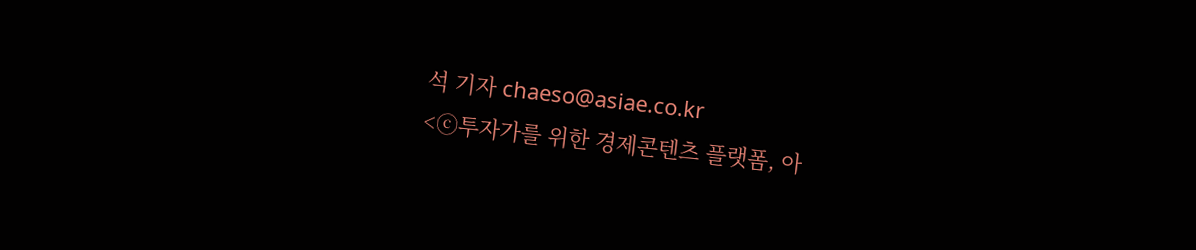석 기자 chaeso@asiae.co.kr
<ⓒ투자가를 위한 경제콘텐츠 플랫폼, 아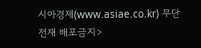시아경제(www.asiae.co.kr) 무단전재 배포금지>